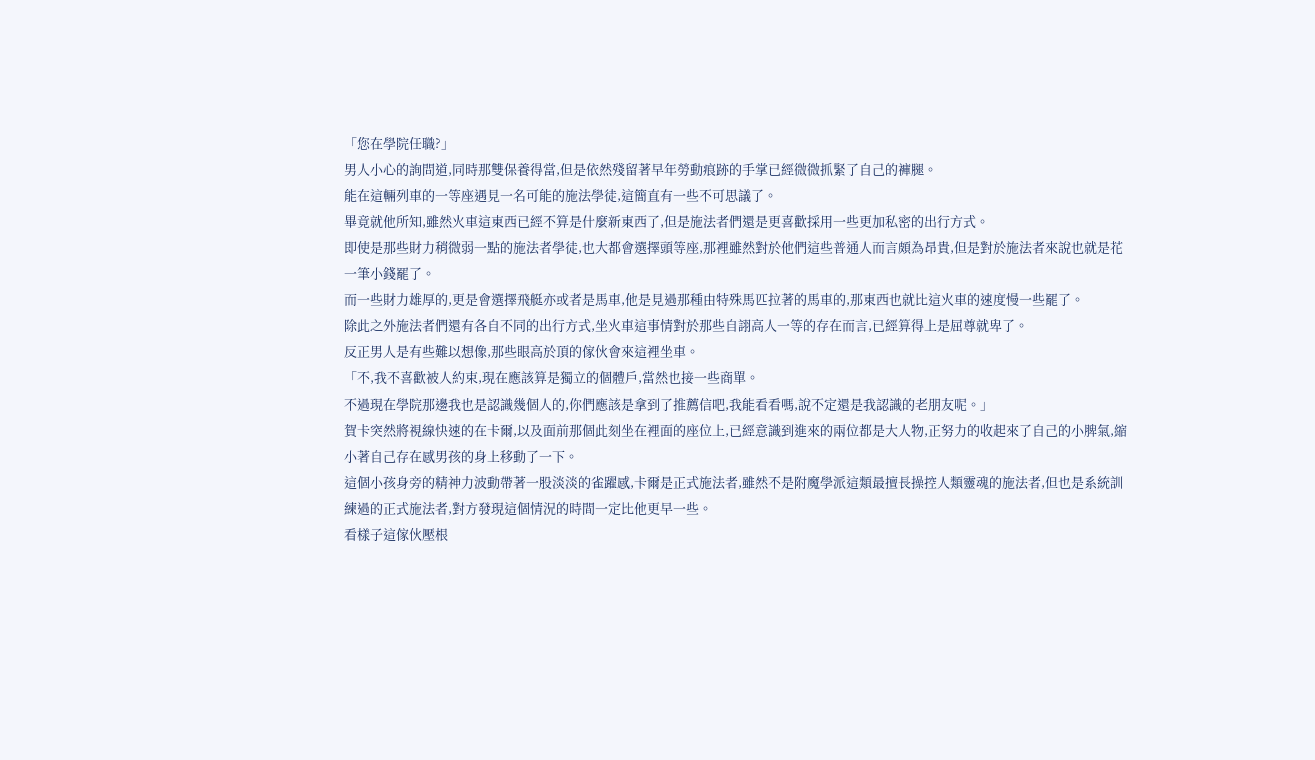「您在學院任職?」
男人小心的詢問道,同時那雙保養得當,但是依然殘留著早年勞動痕跡的手掌已經微微抓緊了自己的褲腿。
能在這輛列車的一等座遇見一名可能的施法學徒,這簡直有一些不可思議了。
畢竟就他所知,雖然火車這東西已經不算是什麼新東西了,但是施法者們還是更喜歡採用一些更加私密的出行方式。
即使是那些財力稍微弱一點的施法者學徒,也大都會選擇頭等座,那裡雖然對於他們這些普通人而言頗為昂貴,但是對於施法者來說也就是花一筆小錢罷了。
而一些財力雄厚的,更是會選擇飛艇亦或者是馬車,他是見過那種由特殊馬匹拉著的馬車的,那東西也就比這火車的速度慢一些罷了。
除此之外施法者們還有各自不同的出行方式,坐火車這事情對於那些自詡高人一等的存在而言,已經算得上是屈尊就卑了。
反正男人是有些難以想像,那些眼高於頂的傢伙會來這裡坐車。
「不,我不喜歡被人約束,現在應該算是獨立的個體戶,當然也接一些商單。
不過現在學院那邊我也是認識幾個人的,你們應該是拿到了推薦信吧,我能看看嗎,說不定還是我認識的老朋友呢。」
賀卡突然將視線快速的在卡爾,以及面前那個此刻坐在裡面的座位上,已經意識到進來的兩位都是大人物,正努力的收起來了自己的小脾氣,縮小著自己存在感男孩的身上移動了一下。
這個小孩身旁的精神力波動帶著一股淡淡的雀躍感,卡爾是正式施法者,雖然不是附魔學派這類最擅長操控人類靈魂的施法者,但也是系統訓練過的正式施法者,對方發現這個情況的時間一定比他更早一些。
看樣子這傢伙壓根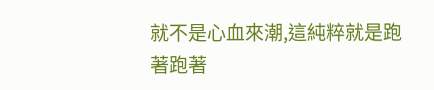就不是心血來潮,這純粹就是跑著跑著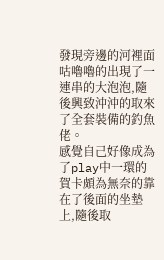發現旁邊的河裡面咕嚕嚕的出現了一連串的大泡泡,隨後興致沖沖的取來了全套裝備的釣魚佬。
感覺自己好像成為了play中一環的賀卡頗為無奈的靠在了後面的坐墊上,隨後取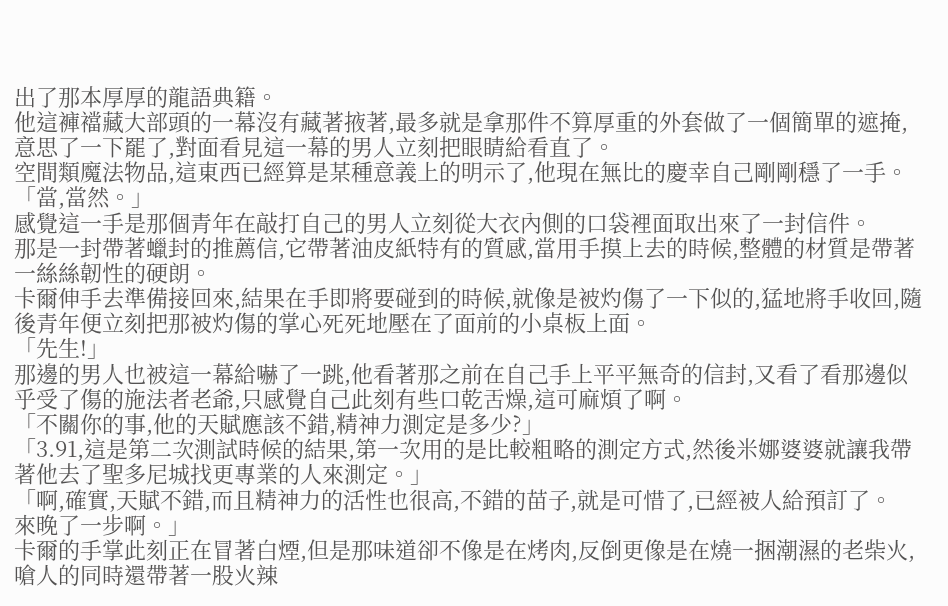出了那本厚厚的龍語典籍。
他這褲襠藏大部頭的一幕沒有藏著掖著,最多就是拿那件不算厚重的外套做了一個簡單的遮掩,意思了一下罷了,對面看見這一幕的男人立刻把眼睛給看直了。
空間類魔法物品,這東西已經算是某種意義上的明示了,他現在無比的慶幸自己剛剛穩了一手。
「當,當然。」
感覺這一手是那個青年在敲打自己的男人立刻從大衣內側的口袋裡面取出來了一封信件。
那是一封帶著蠟封的推薦信,它帶著油皮紙特有的質感,當用手摸上去的時候,整體的材質是帶著一絲絲韌性的硬朗。
卡爾伸手去準備接回來,結果在手即將要碰到的時候,就像是被灼傷了一下似的,猛地將手收回,隨後青年便立刻把那被灼傷的掌心死死地壓在了面前的小桌板上面。
「先生!」
那邊的男人也被這一幕給嚇了一跳,他看著那之前在自己手上平平無奇的信封,又看了看那邊似乎受了傷的施法者老爺,只感覺自己此刻有些口乾舌燥,這可麻煩了啊。
「不關你的事,他的天賦應該不錯,精神力測定是多少?」
「3.91,這是第二次測試時候的結果,第一次用的是比較粗略的測定方式,然後米娜婆婆就讓我帶著他去了聖多尼城找更專業的人來測定。」
「啊,確實,天賦不錯,而且精神力的活性也很高,不錯的苗子,就是可惜了,已經被人給預訂了。
來晚了一步啊。」
卡爾的手掌此刻正在冒著白煙,但是那味道卻不像是在烤肉,反倒更像是在燒一捆潮濕的老柴火,嗆人的同時還帶著一股火辣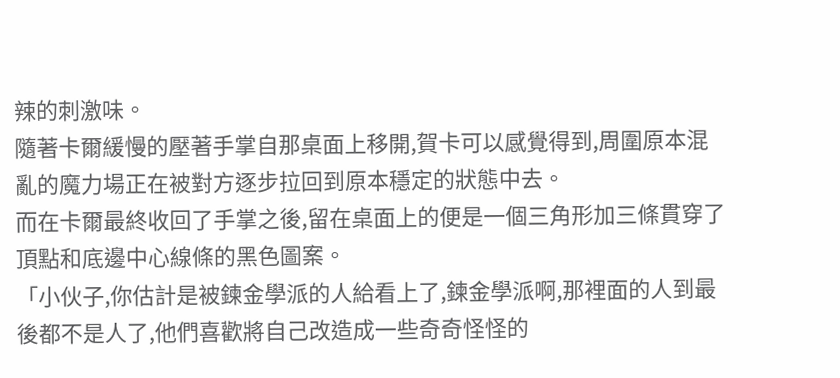辣的刺激味。
隨著卡爾緩慢的壓著手掌自那桌面上移開,賀卡可以感覺得到,周圍原本混亂的魔力場正在被對方逐步拉回到原本穩定的狀態中去。
而在卡爾最終收回了手掌之後,留在桌面上的便是一個三角形加三條貫穿了頂點和底邊中心線條的黑色圖案。
「小伙子,你估計是被鍊金學派的人給看上了,鍊金學派啊,那裡面的人到最後都不是人了,他們喜歡將自己改造成一些奇奇怪怪的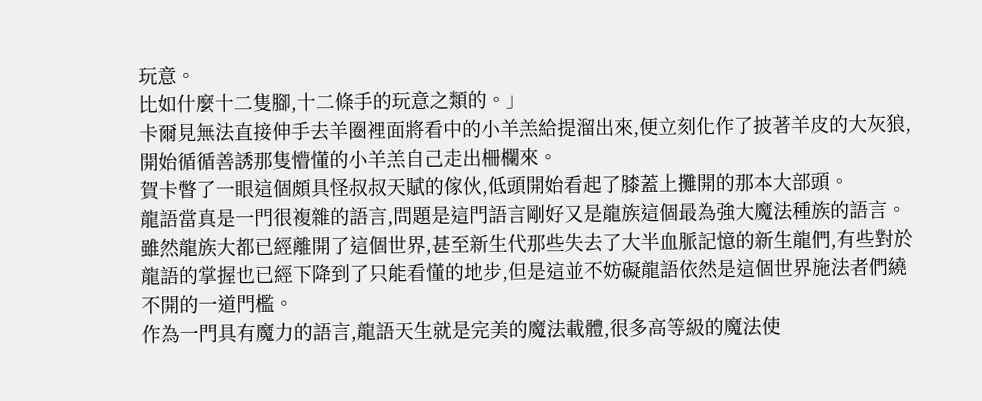玩意。
比如什麼十二隻腳,十二條手的玩意之類的。」
卡爾見無法直接伸手去羊圈裡面將看中的小羊羔給提溜出來,便立刻化作了披著羊皮的大灰狼,開始循循善誘那隻懵懂的小羊羔自己走出柵欄來。
賀卡瞥了一眼這個頗具怪叔叔天賦的傢伙,低頭開始看起了膝蓋上攤開的那本大部頭。
龍語當真是一門很複雜的語言,問題是這門語言剛好又是龍族這個最為強大魔法種族的語言。
雖然龍族大都已經離開了這個世界,甚至新生代那些失去了大半血脈記憶的新生龍們,有些對於龍語的掌握也已經下降到了只能看懂的地步,但是這並不妨礙龍語依然是這個世界施法者們繞不開的一道門檻。
作為一門具有魔力的語言,龍語天生就是完美的魔法載體,很多高等級的魔法使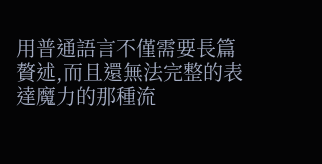用普通語言不僅需要長篇贅述,而且還無法完整的表達魔力的那種流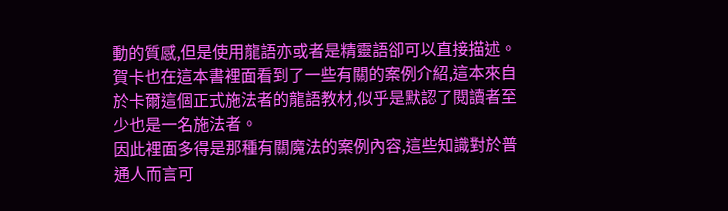動的質感,但是使用龍語亦或者是精靈語卻可以直接描述。
賀卡也在這本書裡面看到了一些有關的案例介紹,這本來自於卡爾這個正式施法者的龍語教材,似乎是默認了閱讀者至少也是一名施法者。
因此裡面多得是那種有關魔法的案例內容,這些知識對於普通人而言可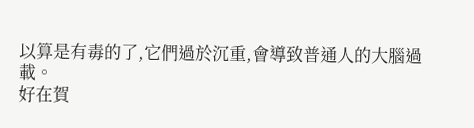以算是有毒的了,它們過於沉重,會導致普通人的大腦過載。
好在賀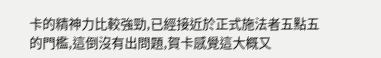卡的精神力比較強勁,已經接近於正式施法者五點五的門檻,這倒沒有出問題,賀卡感覺這大概又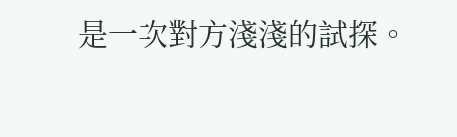是一次對方淺淺的試探。